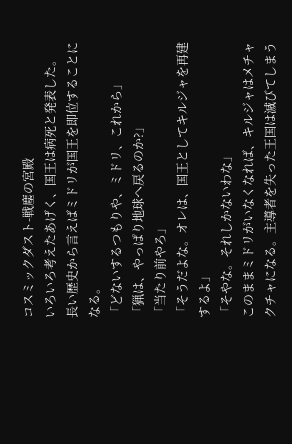コスミックダスト-戦塵の宮殿
いろいろ考えたあげく、国王は病死と発表した。
長い歴史から言えばミドリが国王を即位することになる。
「どないするつもりや、ミドリ、これから」
「猟は、やっぱり地球へ戻るのか?」
「当たり前やろ」
「そうだよな。オレは、国王としてキルジャを再建するよ」
「そやな。それしかないわな」
このままミドリがいなくなれば、キルジャはメチャクチャになる。主導者を失った王国は滅びてしまう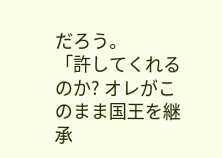だろう。
「許してくれるのか? オレがこのまま国王を継承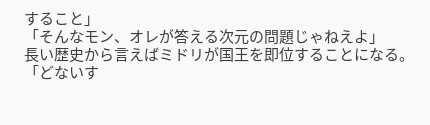すること」
「そんなモン、オレが答える次元の問題じゃねえよ」
長い歴史から言えばミドリが国王を即位することになる。
「どないす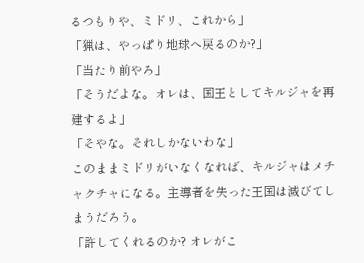るつもりや、ミドリ、これから」
「猟は、やっぱり地球へ戻るのか?」
「当たり前やろ」
「そうだよな。オレは、国王としてキルジャを再建するよ」
「そやな。それしかないわな」
このままミドリがいなくなれば、キルジャはメチャクチャになる。主導者を失った王国は滅びてしまうだろう。
「許してくれるのか? オレがこ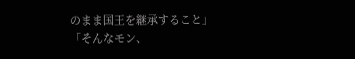のまま国王を継承すること」
「そんなモン、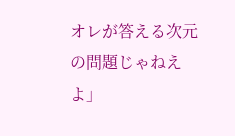オレが答える次元の問題じゃねえよ」